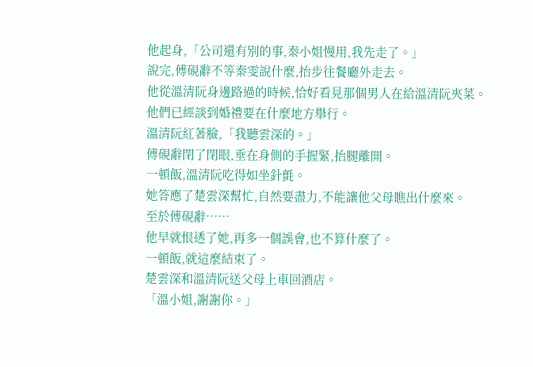他起身,「公司還有別的事,秦小姐慢用,我先走了。」
說完,傅硯辭不等秦雯說什麼,抬步往餐廳外走去。
他從溫清阮身邊路過的時候,恰好看見那個男人在給溫清阮夾菜。
他們已經談到婚禮要在什麼地方舉行。
溫清阮紅著臉,「我聽雲深的。」
傅硯辭閉了閉眼,垂在身側的手握緊,抬腿離開。
一頓飯,溫清阮吃得如坐針氈。
她答應了楚雲深幫忙,自然要盡力,不能讓他父母瞧出什麼來。
至於傅硯辭……
他早就恨透了她,再多一個誤會,也不算什麼了。
一頓飯,就這麼結束了。
楚雲深和溫清阮送父母上車回酒店。
「溫小姐,謝謝你。」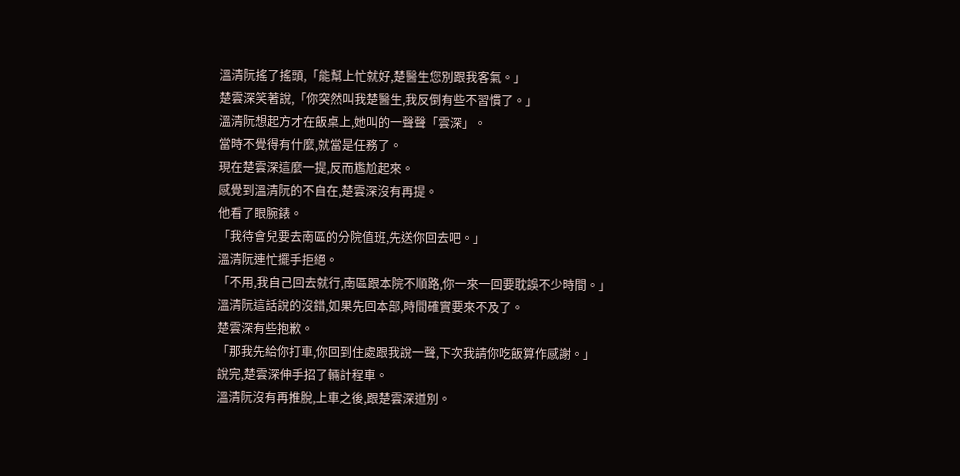溫清阮搖了搖頭,「能幫上忙就好,楚醫生您別跟我客氣。」
楚雲深笑著說,「你突然叫我楚醫生,我反倒有些不習慣了。」
溫清阮想起方才在飯桌上,她叫的一聲聲「雲深」。
當時不覺得有什麼,就當是任務了。
現在楚雲深這麼一提,反而尷尬起來。
感覺到溫清阮的不自在,楚雲深沒有再提。
他看了眼腕錶。
「我待會兒要去南區的分院值班,先送你回去吧。」
溫清阮連忙擺手拒絕。
「不用,我自己回去就行,南區跟本院不順路,你一來一回要耽誤不少時間。」
溫清阮這話說的沒錯,如果先回本部,時間確實要來不及了。
楚雲深有些抱歉。
「那我先給你打車,你回到住處跟我說一聲,下次我請你吃飯算作感謝。」
說完,楚雲深伸手招了輛計程車。
溫清阮沒有再推脫,上車之後,跟楚雲深道別。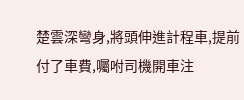楚雲深彎身,將頭伸進計程車,提前付了車費,囑咐司機開車注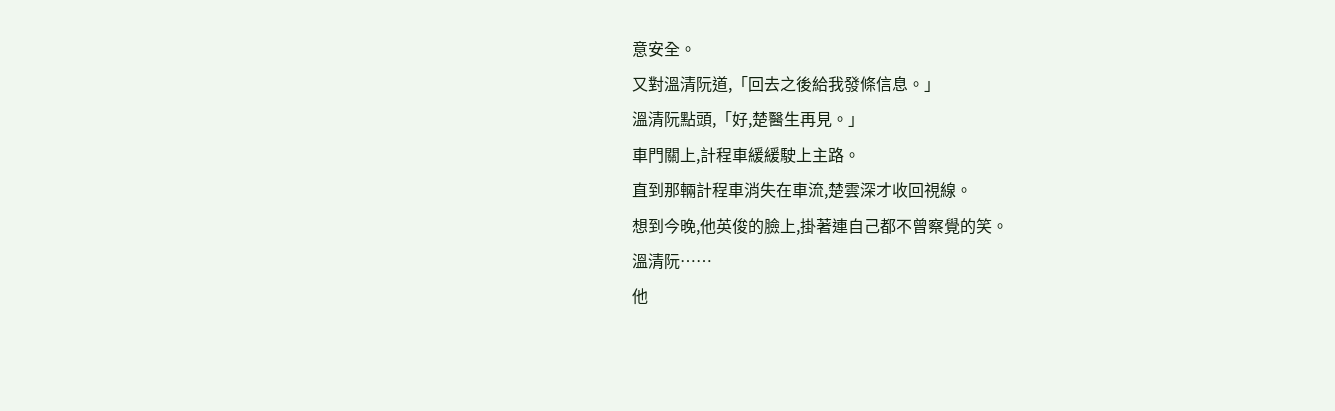意安全。
又對溫清阮道,「回去之後給我發條信息。」
溫清阮點頭,「好,楚醫生再見。」
車門關上,計程車緩緩駛上主路。
直到那輛計程車消失在車流,楚雲深才收回視線。
想到今晚,他英俊的臉上,掛著連自己都不曾察覺的笑。
溫清阮……
他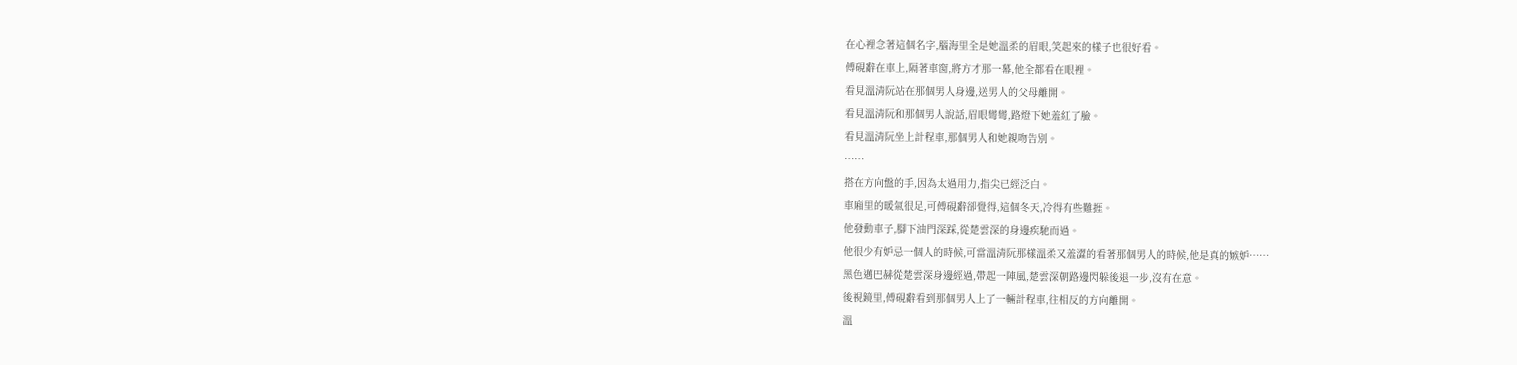在心裡念著這個名字,腦海里全是她溫柔的眉眼,笑起來的樣子也很好看。
傅硯辭在車上,隔著車窗,將方才那一幕,他全都看在眼裡。
看見溫清阮站在那個男人身邊,送男人的父母離開。
看見溫清阮和那個男人說話,眉眼彎彎,路燈下她羞紅了臉。
看見溫清阮坐上計程車,那個男人和她親吻告別。
……
搭在方向盤的手,因為太過用力,指尖已經泛白。
車廂里的暖氣很足,可傅硯辭卻覺得,這個冬天,冷得有些難捱。
他發動車子,腳下油門深踩,從楚雲深的身邊疾馳而過。
他很少有妒忌一個人的時候,可當溫清阮那樣溫柔又羞澀的看著那個男人的時候,他是真的嫉妒……
黑色邁巴赫從楚雲深身邊經過,帶起一陣風,楚雲深朝路邊閃躲後退一步,沒有在意。
後視鏡里,傅硯辭看到那個男人上了一輛計程車,往相反的方向離開。
溫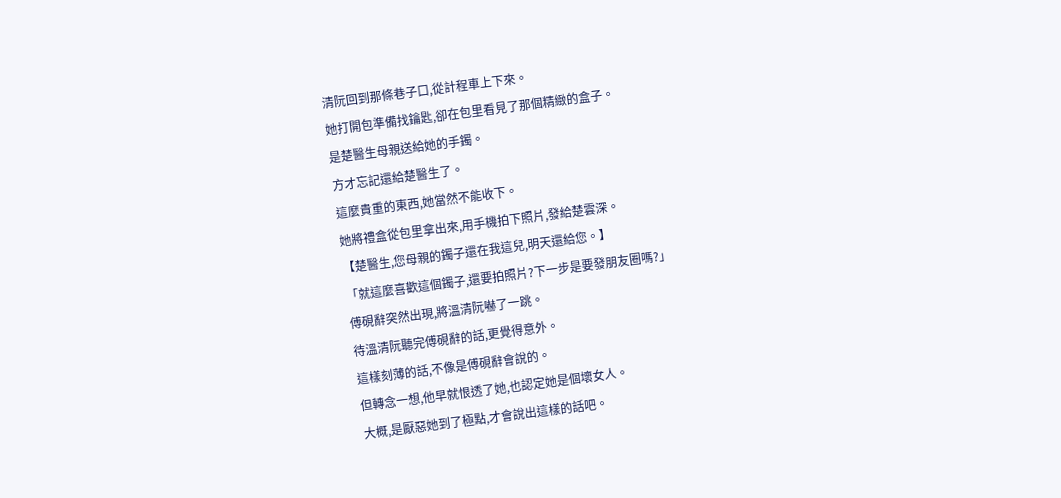清阮回到那條巷子口,從計程車上下來。
她打開包準備找鑰匙,卻在包里看見了那個精緻的盒子。
是楚醫生母親送給她的手鐲。
方才忘記還給楚醫生了。
這麼貴重的東西,她當然不能收下。
她將禮盒從包里拿出來,用手機拍下照片,發給楚雲深。
【楚醫生,您母親的鐲子還在我這兒,明天還給您。】
「就這麼喜歡這個鐲子,還要拍照片?下一步是要發朋友圈嗎?」
傅硯辭突然出現,將溫清阮嚇了一跳。
待溫清阮聽完傅硯辭的話,更覺得意外。
這樣刻薄的話,不像是傅硯辭會說的。
但轉念一想,他早就恨透了她,也認定她是個壞女人。
大概,是厭惡她到了極點,才會說出這樣的話吧。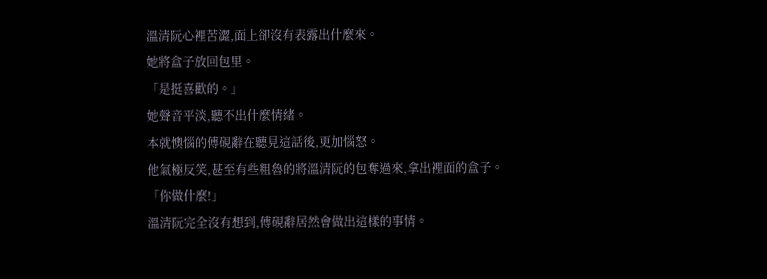溫清阮心裡苦澀,面上卻沒有表露出什麼來。
她將盒子放回包里。
「是挺喜歡的。」
她聲音平淡,聽不出什麼情緒。
本就懊惱的傅硯辭在聽見這話後,更加惱怒。
他氣極反笑,甚至有些粗魯的將溫清阮的包奪過來,拿出裡面的盒子。
「你做什麼!」
溫清阮完全沒有想到,傅硯辭居然會做出這樣的事情。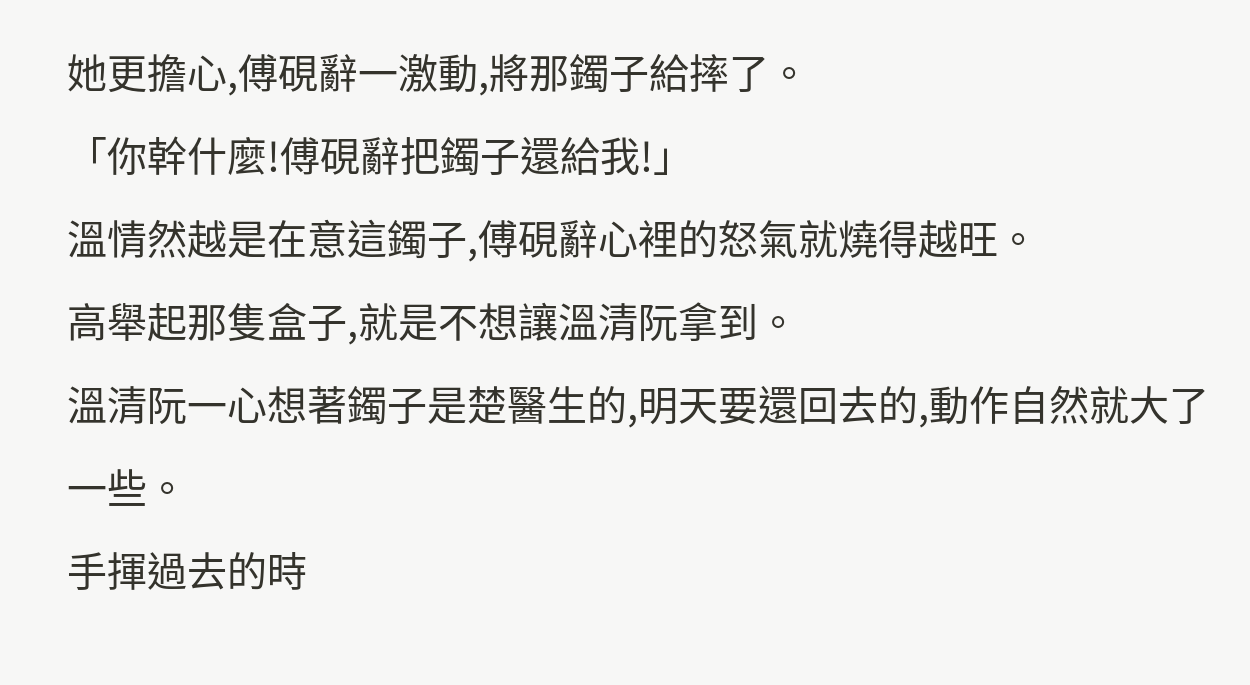她更擔心,傅硯辭一激動,將那鐲子給摔了。
「你幹什麼!傅硯辭把鐲子還給我!」
溫情然越是在意這鐲子,傅硯辭心裡的怒氣就燒得越旺。
高舉起那隻盒子,就是不想讓溫清阮拿到。
溫清阮一心想著鐲子是楚醫生的,明天要還回去的,動作自然就大了一些。
手揮過去的時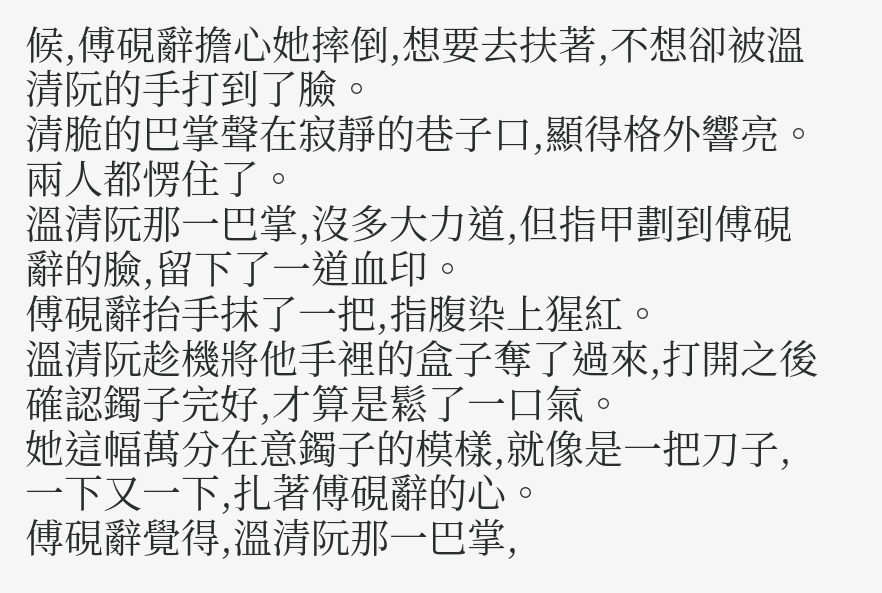候,傅硯辭擔心她摔倒,想要去扶著,不想卻被溫清阮的手打到了臉。
清脆的巴掌聲在寂靜的巷子口,顯得格外響亮。
兩人都愣住了。
溫清阮那一巴掌,沒多大力道,但指甲劃到傅硯辭的臉,留下了一道血印。
傅硯辭抬手抹了一把,指腹染上猩紅。
溫清阮趁機將他手裡的盒子奪了過來,打開之後確認鐲子完好,才算是鬆了一口氣。
她這幅萬分在意鐲子的模樣,就像是一把刀子,一下又一下,扎著傅硯辭的心。
傅硯辭覺得,溫清阮那一巴掌,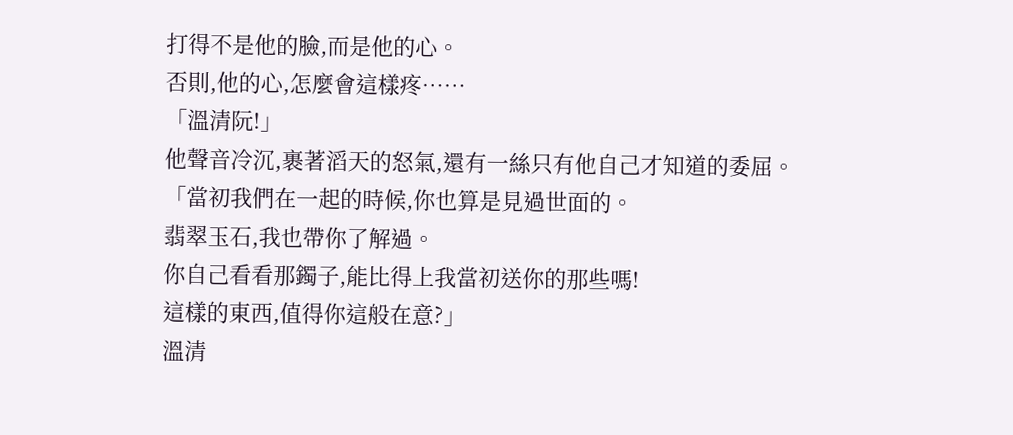打得不是他的臉,而是他的心。
否則,他的心,怎麼會這樣疼……
「溫清阮!」
他聲音冷沉,裹著滔天的怒氣,還有一絲只有他自己才知道的委屈。
「當初我們在一起的時候,你也算是見過世面的。
翡翠玉石,我也帶你了解過。
你自己看看那鐲子,能比得上我當初送你的那些嗎!
這樣的東西,值得你這般在意?」
溫清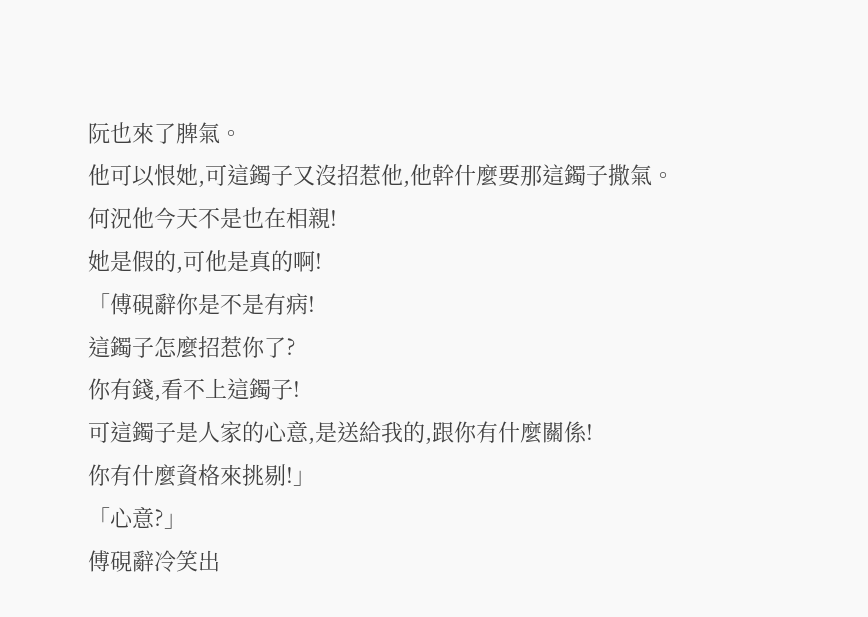阮也來了脾氣。
他可以恨她,可這鐲子又沒招惹他,他幹什麼要那這鐲子撒氣。
何況他今天不是也在相親!
她是假的,可他是真的啊!
「傅硯辭你是不是有病!
這鐲子怎麼招惹你了?
你有錢,看不上這鐲子!
可這鐲子是人家的心意,是送給我的,跟你有什麼關係!
你有什麼資格來挑剔!」
「心意?」
傅硯辭冷笑出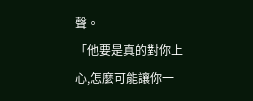聲。
「他要是真的對你上心,怎麼可能讓你一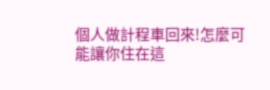個人做計程車回來!怎麼可能讓你住在這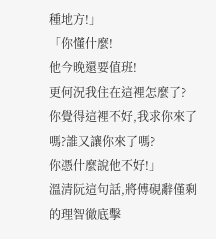種地方!」
「你懂什麼!
他今晚還要值班!
更何況我住在這裡怎麼了?
你覺得這裡不好,我求你來了嗎?誰又讓你來了嗎?
你憑什麼說他不好!」
溫清阮這句話,將傅硯辭僅剩的理智徹底擊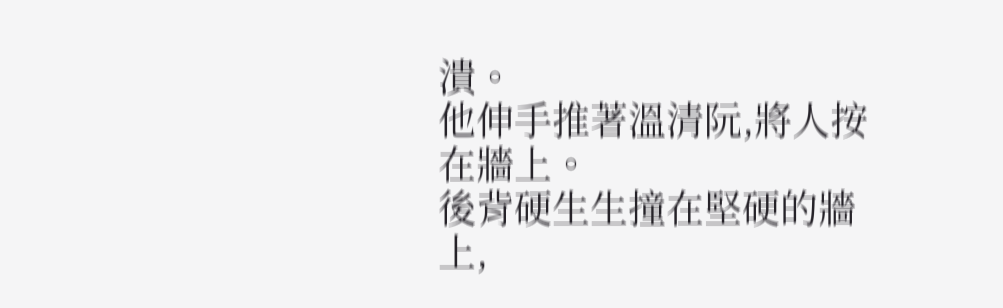潰。
他伸手推著溫清阮,將人按在牆上。
後背硬生生撞在堅硬的牆上,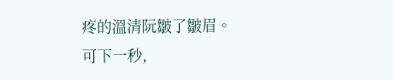疼的溫清阮皺了皺眉。
可下一秒,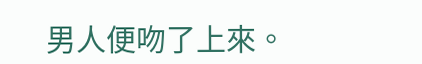男人便吻了上來。